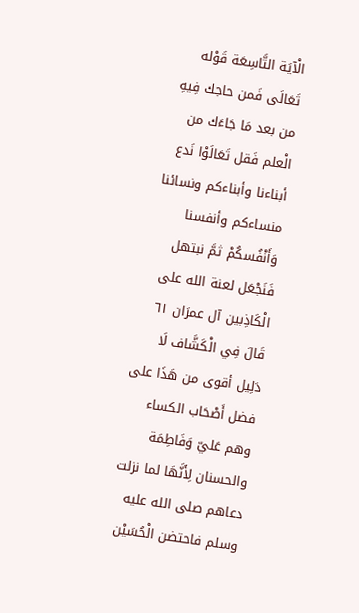الْآيَة التَّاسِعَة قَوْله تَعَالَى فَمن حاجك فِيهِ من بعد مَا جَاءَك من الْعلم فَقل تَعَالَوْا نَدع أبناءنا وأبناءكم ونسائنا منساءكم وأنفسنا وَأَنْفُسكُمْ ثمَّ نبتهل فَنَجْعَل لعنة الله على الْكَاذِبين آل عمرَان ٦١
قَالَ فِي الْكَشَّاف لَا دَلِيل أقوى من هَذَا على فضل أَصْحَاب الكساء وهم عَليّ وَفَاطِمَة والحسنان لِأَنَّهَا لما نزلت دعاهم صلى الله عليه وسلم فاحتضن الْحُسَيْن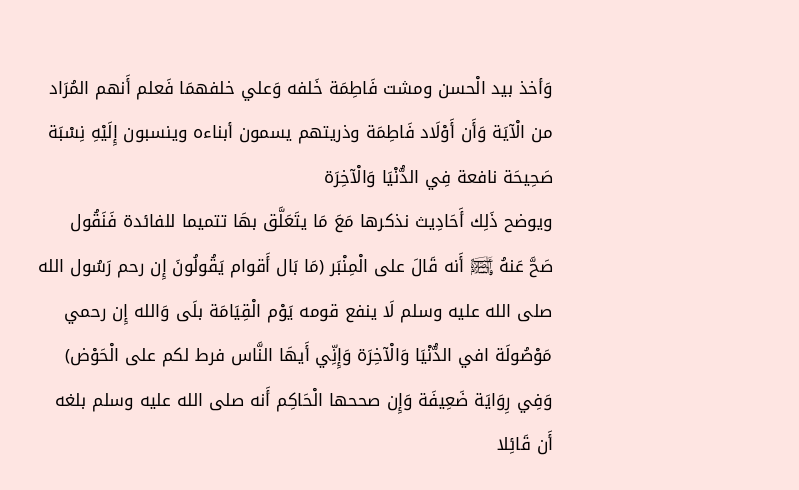وَأخذ بيد الْحسن ومشت فَاطِمَة خَلفه وَعلي خلفهمَا فَعلم أَنهم المُرَاد من الْآيَة وَأَن أَوْلَاد فَاطِمَة وذريتهم يسمون أبناءه وينسبون إِلَيْهِ نِسْبَة صَحِيحَة نافعة فِي الدُّنْيَا وَالْآخِرَة
ويوضح ذَلِك أَحَادِيث نذكرها مَعَ مَا يتَعَلَّق بهَا تتميما للفائدة فَنَقُول
صَحَّ عَنهُ ﵊ أَنه قَالَ على الْمِنْبَر (مَا بَال أَقوام يَقُولُونَ إِن رحم رَسُول الله صلى الله عليه وسلم لَا ينفع قومه يَوْم الْقِيَامَة بلَى وَالله إِن رحمي مَوْصُولَة افي الدُّنْيَا وَالْآخِرَة وَإِنِّي أَيهَا النَّاس فرط لكم على الْحَوْض)
وَفِي رِوَايَة ضَعِيفَة وَإِن صححها الْحَاكِم أَنه صلى الله عليه وسلم بلغه أَن قَائِلا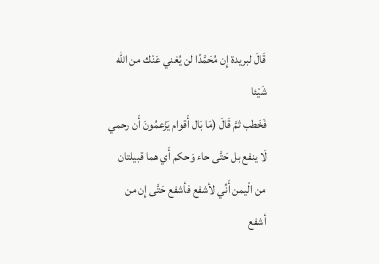قَالَ لبريدة إِن مُحَمَّدًا لن يُغني عَنْك من الله شَيْئا
فَخَطب ثمَّ قَالَ (مَا بَال أَقوام يَزْعمُونَ أَن رحمي لَا ينفع بل حَتَّى حاء وَحكم أَي هما قبيلتان من الْيمن أَنِّي لأشفع فأشفع حَتَّى إِن من أشفع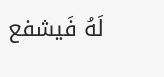لَهُ فَيشفع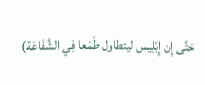حَتَّى إِن إِبْلِيس ليتطاول طَمَعا فِي الشَّفَاعَة)